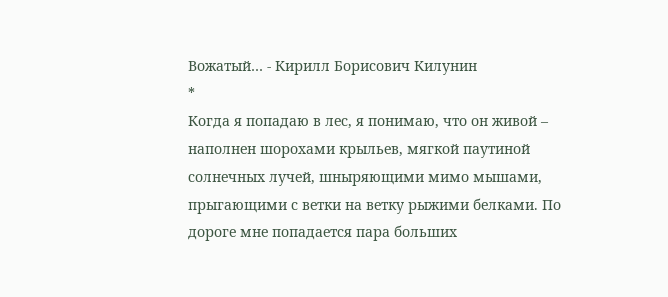Вожатый… - Кирилл Борисович Килунин
*
Когда я попадаю в лес, я понимаю, что он живой – наполнен шорохами крыльев, мягкой паутиной солнечных лучей, шныряющими мимо мышами, прыгающими с ветки на ветку рыжими белками. По дороге мне попадается пара больших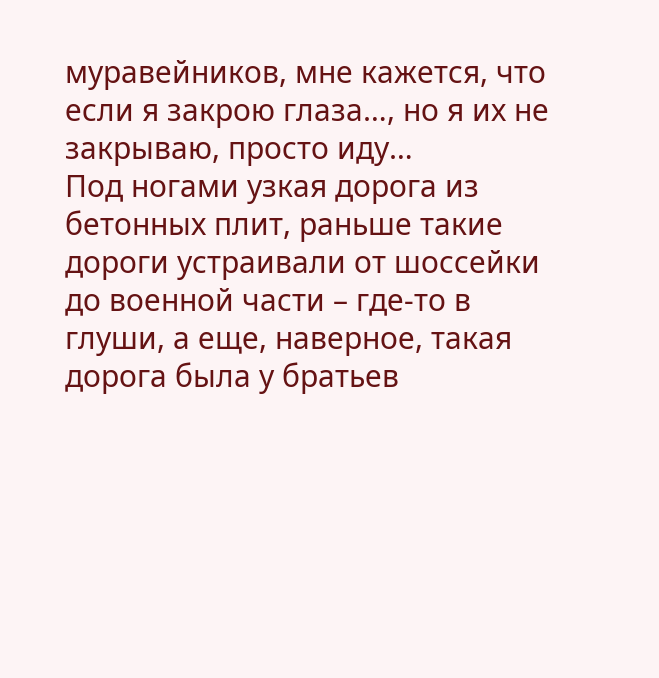муравейников, мне кажется, что если я закрою глаза…, но я их не закрываю, просто иду…
Под ногами узкая дорога из бетонных плит, раньше такие дороги устраивали от шоссейки до военной части – где-то в глуши, а еще, наверное, такая дорога была у братьев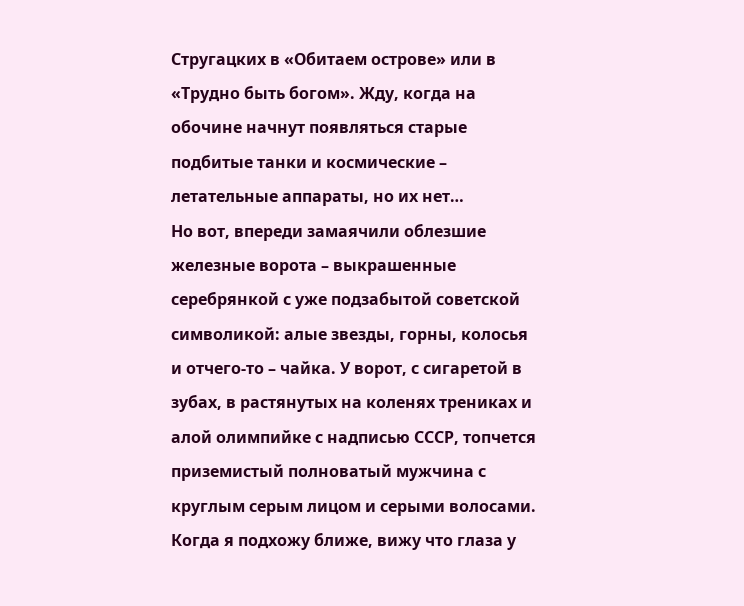Стругацких в «Обитаем острове» или в «Трудно быть богом». Жду, когда на обочине начнут появляться старые подбитые танки и космические – летательные аппараты, но их нет…
Но вот, впереди замаячили облезшие железные ворота – выкрашенные серебрянкой с уже подзабытой советской символикой: алые звезды, горны, колосья и отчего-то – чайка. У ворот, с сигаретой в зубах, в растянутых на коленях трениках и алой олимпийке с надписью СССР, топчется приземистый полноватый мужчина с круглым серым лицом и серыми волосами. Когда я подхожу ближе, вижу что глаза у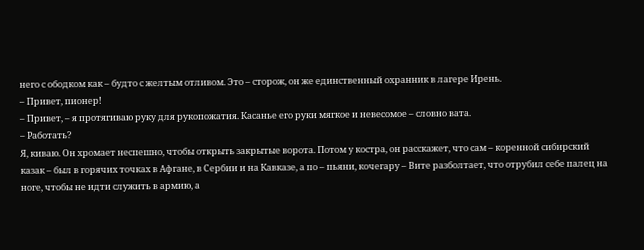него с ободком как – будто с желтым отливом. Это – сторож, он же единственный охранник в лагере Ирень.
– Привет, пионер!
– Привет, – я протягиваю руку для рукопожатия. Касанье его руки мягкое и невесомое – словно вата.
– Работать?
Я, киваю. Он хромает неспешно, чтобы открыть закрытые ворота. Потом у костра, он расскажет, что сам – коренной сибирский казак – был в горячих точках в Афгане, в Сербии и на Кавказе, а по – пьяни, кочегару – Вите разболтает, что отрубил себе палец на ноге, чтобы не идти служить в армию, а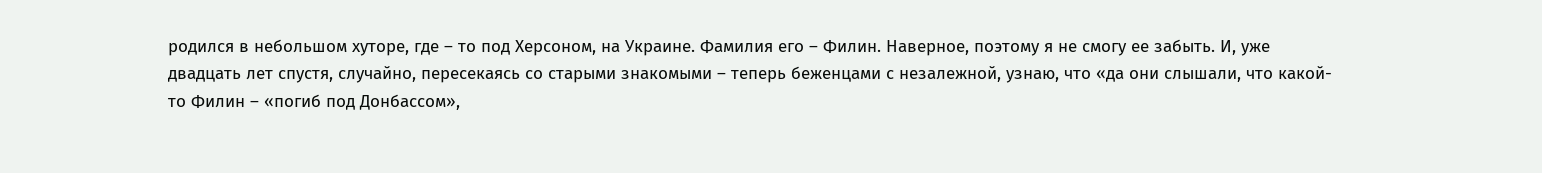родился в небольшом хуторе, где – то под Херсоном, на Украине. Фамилия его – Филин. Наверное, поэтому я не смогу ее забыть. И, уже двадцать лет спустя, случайно, пересекаясь со старыми знакомыми – теперь беженцами с незалежной, узнаю, что «да они слышали, что какой-то Филин – «погиб под Донбассом»,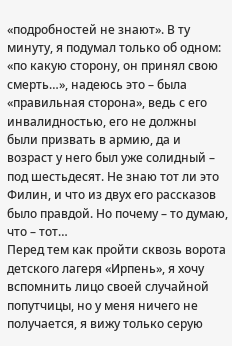«подробностей не знают». В ту минуту, я подумал только об одном: «по какую сторону, он принял свою смерть…», надеюсь это – была «правильная сторона», ведь с его инвалидностью, его не должны были призвать в армию, да и возраст у него был уже солидный – под шестьдесят. Не знаю тот ли это Филин, и что из двух его рассказов было правдой. Но почему – то думаю, что – тот…
Перед тем как пройти сквозь ворота детского лагеря «Ирпень», я хочу вспомнить лицо своей случайной попутчицы, но у меня ничего не получается, я вижу только серую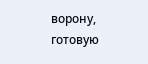ворону, готовую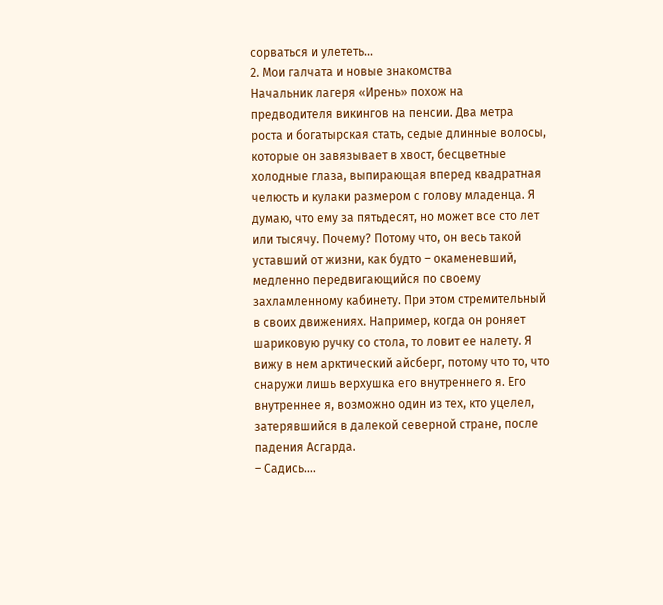сорваться и улететь…
2. Мои галчата и новые знакомства
Начальник лагеря «Ирень» похож на предводителя викингов на пенсии. Два метра роста и богатырская стать, седые длинные волосы, которые он завязывает в хвост, бесцветные холодные глаза, выпирающая вперед квадратная челюсть и кулаки размером с голову младенца. Я думаю, что ему за пятьдесят, но может все сто лет или тысячу. Почему? Потому что, он весь такой уставший от жизни, как будто – окаменевший, медленно передвигающийся по своему захламленному кабинету. При этом стремительный в своих движениях. Например, когда он роняет шариковую ручку со стола, то ловит ее налету. Я вижу в нем арктический айсберг, потому что то, что снаружи лишь верхушка его внутреннего я. Его внутреннее я, возможно один из тех, кто уцелел, затерявшийся в далекой северной стране, после падения Асгарда.
– Садись….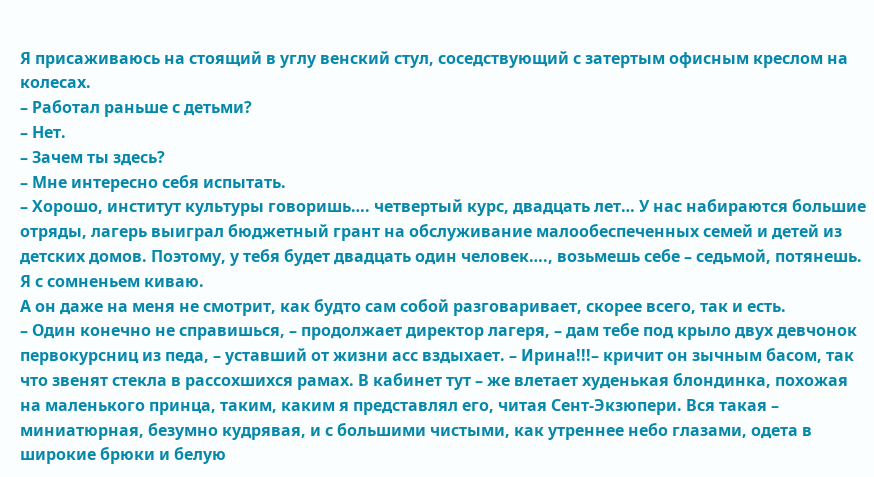Я присаживаюсь на стоящий в углу венский стул, соседствующий с затертым офисным креслом на колесах.
– Работал раньше с детьми?
– Нет.
– Зачем ты здесь?
– Мне интересно себя испытать.
– Хорошо, институт культуры говоришь…. четвертый курс, двадцать лет… У нас набираются большие отряды, лагерь выиграл бюджетный грант на обслуживание малообеспеченных семей и детей из детских домов. Поэтому, у тебя будет двадцать один человек…., возьмешь себе – седьмой, потянешь.
Я с сомненьем киваю.
А он даже на меня не смотрит, как будто сам собой разговаривает, скорее всего, так и есть.
– Один конечно не справишься, – продолжает директор лагеря, – дам тебе под крыло двух девчонок первокурсниц из педа, – уставший от жизни асс вздыхает. – Ирина!!!– кричит он зычным басом, так что звенят стекла в рассохшихся рамах. В кабинет тут – же влетает худенькая блондинка, похожая на маленького принца, таким, каким я представлял его, читая Сент-Экзюпери. Вся такая – миниатюрная, безумно кудрявая, и с большими чистыми, как утреннее небо глазами, одета в широкие брюки и белую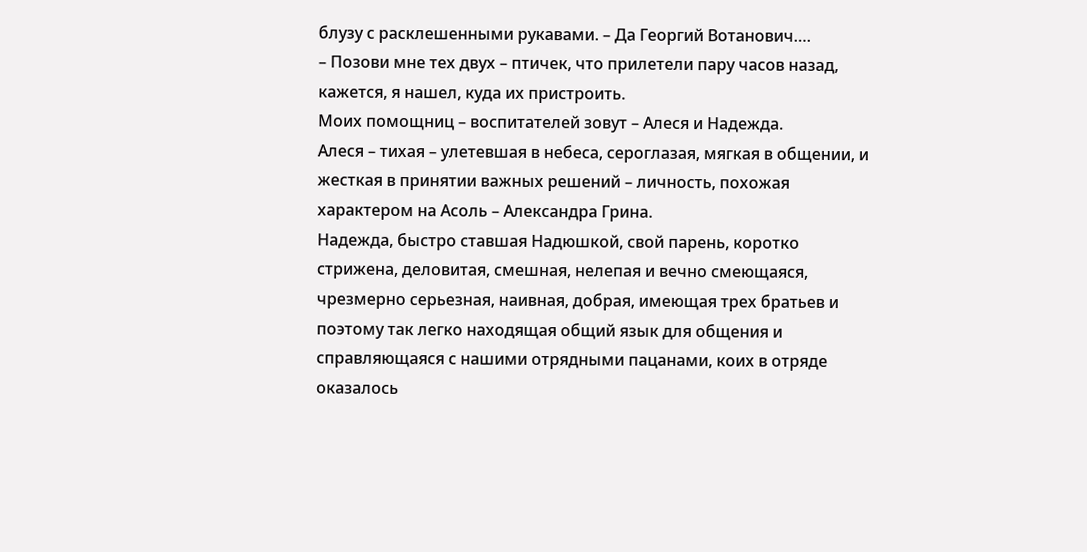блузу с расклешенными рукавами. – Да Георгий Вотанович….
– Позови мне тех двух – птичек, что прилетели пару часов назад, кажется, я нашел, куда их пристроить.
Моих помощниц – воспитателей зовут – Алеся и Надежда.
Алеся – тихая – улетевшая в небеса, сероглазая, мягкая в общении, и жесткая в принятии важных решений – личность, похожая характером на Асоль – Александра Грина.
Надежда, быстро ставшая Надюшкой, свой парень, коротко стрижена, деловитая, смешная, нелепая и вечно смеющаяся, чрезмерно серьезная, наивная, добрая, имеющая трех братьев и поэтому так легко находящая общий язык для общения и справляющаяся с нашими отрядными пацанами, коих в отряде оказалось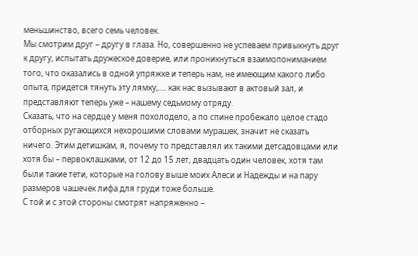меньшинство, всего семь человек.
Мы смотрим друг – другу в глаза. Но, совершенно не успеваем привыкнуть друг к другу, испытать дружеское доверие, или проникнуться взаимопониманием того, что оказались в одной упряжке и теперь нам, не имеющим какого либо опыта, придется тянуть эту лямку,…. как нас вызывают в актовый зал, и представляют теперь уже – нашему седьмому отряду.
Сказать, что на сердце у меня похолодело, а по спине пробежало целое стадо отборных ругающихся нехорошими словами мурашек, значит не сказать ничего. Этим детишкам, я, почему то представлял их такими детсадовцами или хотя бы – первоклашками, от 12 до 15 лет, двадцать один человек, хотя там были такие тети, которые на голову выше моих Алеси и Надежды и на пару размеров чашечек лифа для груди тоже больше.
С той и с этой стороны смотрят напряженно –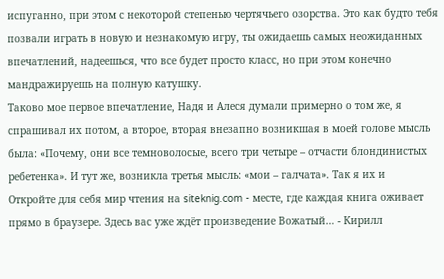испуганно, при этом с некоторой степенью чертячьего озорства. Это как будто тебя позвали играть в новую и незнакомую игру, ты ожидаешь самых неожиданных впечатлений, надеешься, что все будет просто класс, но при этом конечно мандражируешь на полную катушку.
Таково мое первое впечатление, Надя и Алеся думали примерно о том же, я спрашивал их потом, а второе, вторая внезапно возникшая в моей голове мысль была: «Почему, они все темноволосые, всего три четыре – отчасти блондинистых ребетенка». И тут же, возникла третья мысль: «мои – галчата». Так я их и
Откройте для себя мир чтения на siteknig.com - месте, где каждая книга оживает прямо в браузере. Здесь вас уже ждёт произведение Вожатый… - Кирилл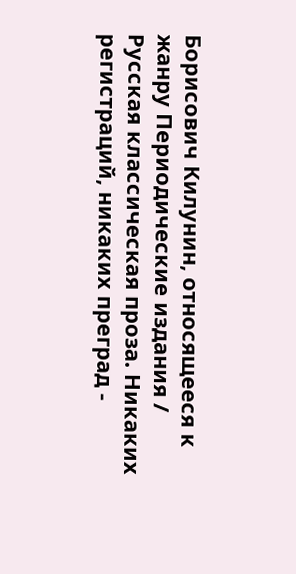Борисович Килунин, относящееся к жанру Периодические издания / Русская классическая проза. Никаких регистраций, никаких преград -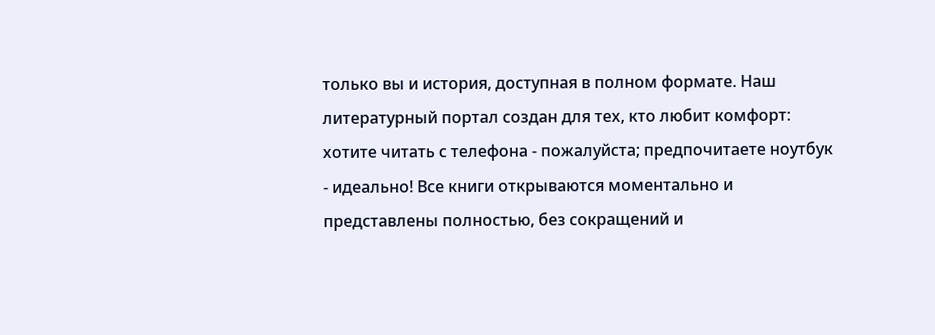только вы и история, доступная в полном формате. Наш литературный портал создан для тех, кто любит комфорт: хотите читать с телефона - пожалуйста; предпочитаете ноутбук - идеально! Все книги открываются моментально и представлены полностью, без сокращений и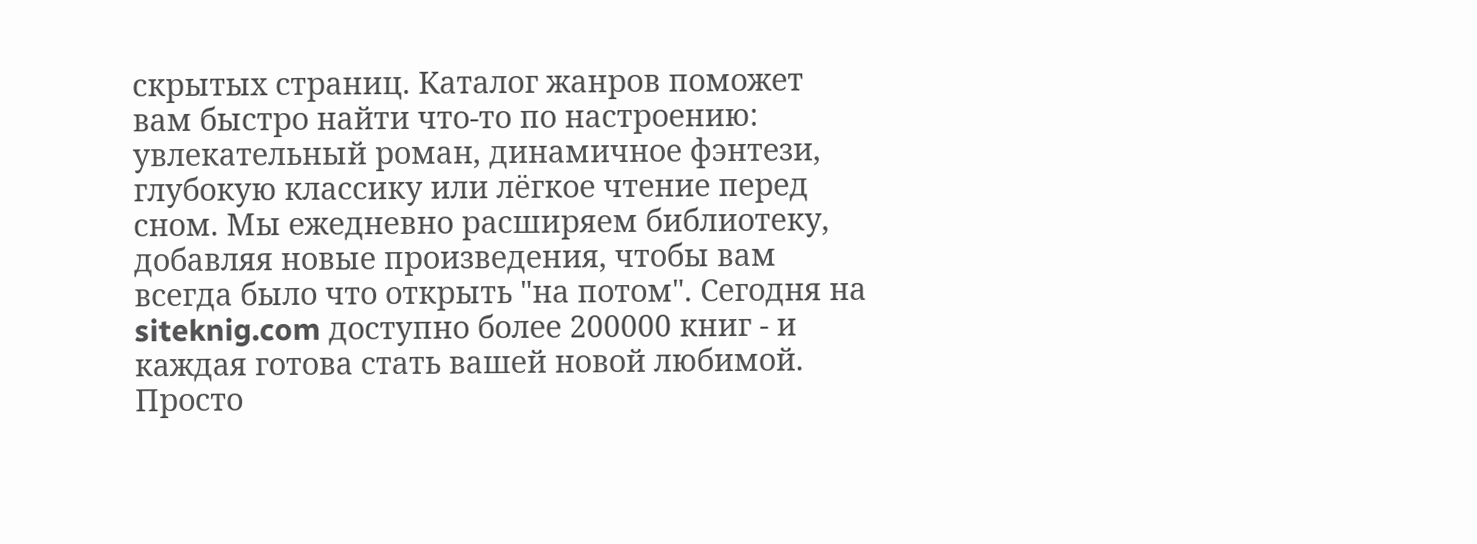скрытых страниц. Каталог жанров поможет вам быстро найти что-то по настроению: увлекательный роман, динамичное фэнтези, глубокую классику или лёгкое чтение перед сном. Мы ежедневно расширяем библиотеку, добавляя новые произведения, чтобы вам всегда было что открыть "на потом". Сегодня на siteknig.com доступно более 200000 книг - и каждая готова стать вашей новой любимой. Просто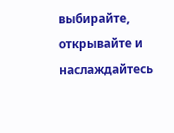выбирайте, открывайте и наслаждайтесь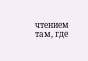чтением там, где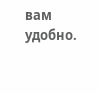вам удобно.